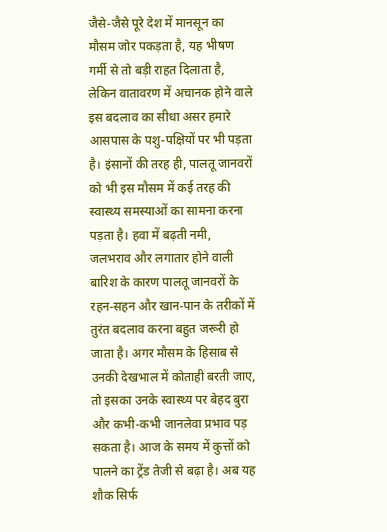जैसे-जैसे पूरे देश में मानसून का मौसम जोर पकड़ता है, यह भीषण गर्मी से तो बड़ी राहत दिलाता है, लेकिन वातावरण में अचानक होने वाले इस बदलाव का सीधा असर हमारे आसपास के पशु-पक्षियों पर भी पड़ता है। इंसानों की तरह ही, पालतू जानवरों को भी इस मौसम में कई तरह की स्वास्थ्य समस्याओं का सामना करना पड़ता है। हवा में बढ़ती नमी, जलभराव और लगातार होने वाली बारिश के कारण पालतू जानवरों के रहन-सहन और खान-पान के तरीकों में तुरंत बदलाव करना बहुत जरूरी हो जाता है। अगर मौसम के हिसाब से उनकी देखभाल में कोताही बरती जाए, तो इसका उनके स्वास्थ्य पर बेहद बुरा और कभी-कभी जानलेवा प्रभाव पड़ सकता है। आज के समय में कुत्तों को पालने का ट्रेंड तेजी से बढ़ा है। अब यह शौक सिर्फ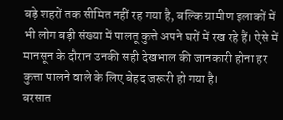बड़े शहरों तक सीमित नहीं रह गया है, बल्कि ग्रामीण इलाकों में भी लोग बड़ी संख्या में पालतू कुत्ते अपने घरों में रख रहे हैं। ऐसे में मानसून के दौरान उनकी सही देखभाल की जानकारी होना हर कुत्ता पालने वाले के लिए बेहद जरूरी हो गया है।
बरसात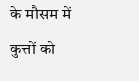के मौसम में कुत्तों को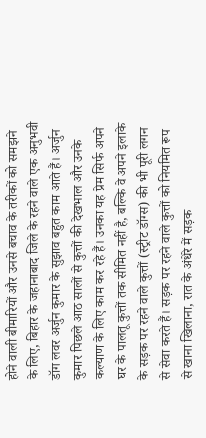होने वाली बीमारियों और उनसे बचाव के तरीकों को समझने के लिए, बिहार के जहानाबाद जिले के रहने वाले एक अनुभवी डॉग लवर अर्जुन कुमार के सुझाव बहुत काम आते हैं। अर्जुन कुमार पिछले आठ सालों से कुत्तों की देखभाल और उनके कल्याण के लिए काम कर रहे हैं। उनका यह प्रेम सिर्फ अपने घर के पालतू कुत्तों तक सीमित नहीं है, बल्कि वे अपने इलाके के सड़क पर रहने वाले कुत्तों (स्ट्रीट डॉग्स) की भी पूरी लगन से सेवा करते हैं। सड़क पर रहने वाले कुत्तों को नियमित रूप से खाना खिलाना, रात के अंधेरे में सड़क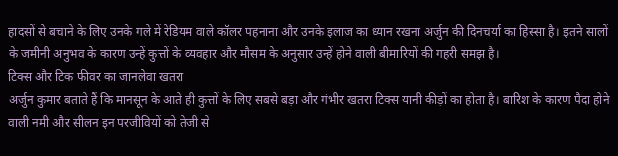हादसों से बचाने के लिए उनके गले में रेडियम वाले कॉलर पहनाना और उनके इलाज का ध्यान रखना अर्जुन की दिनचर्या का हिस्सा है। इतने सालों के जमीनी अनुभव के कारण उन्हें कुत्तों के व्यवहार और मौसम के अनुसार उन्हें होने वाली बीमारियों की गहरी समझ है।
टिक्स और टिक फीवर का जानलेवा खतरा
अर्जुन कुमार बताते हैं कि मानसून के आते ही कुत्तों के लिए सबसे बड़ा और गंभीर खतरा टिक्स यानी कीड़ों का होता है। बारिश के कारण पैदा होने वाली नमी और सीलन इन परजीवियों को तेजी से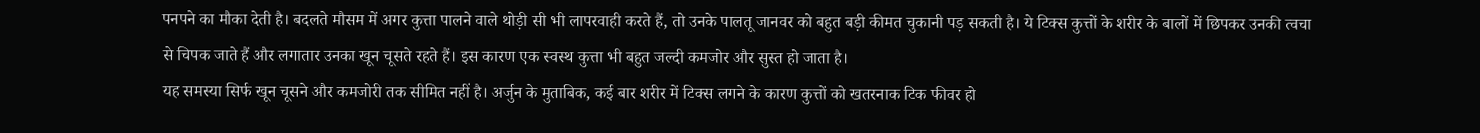पनपने का मौका देती है। बदलते मौसम में अगर कुत्ता पालने वाले थोड़ी सी भी लापरवाही करते हैं, तो उनके पालतू जानवर को बहुत बड़ी कीमत चुकानी पड़ सकती है। ये टिक्स कुत्तों के शरीर के बालों में छिपकर उनकी त्वचा से चिपक जाते हैं और लगातार उनका खून चूसते रहते हैं। इस कारण एक स्वस्थ कुत्ता भी बहुत जल्दी कमजोर और सुस्त हो जाता है।
यह समस्या सिर्फ खून चूसने और कमजोरी तक सीमित नहीं है। अर्जुन के मुताबिक, कई बार शरीर में टिक्स लगने के कारण कुत्तों को खतरनाक टिक फीवर हो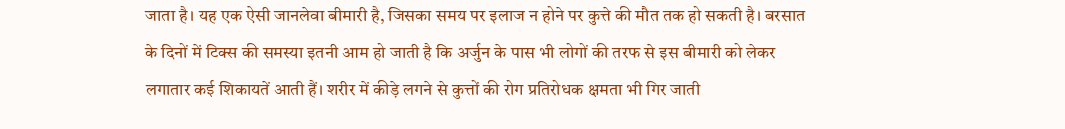जाता है। यह एक ऐसी जानलेवा बीमारी है, जिसका समय पर इलाज न होने पर कुत्ते की मौत तक हो सकती है। बरसात के दिनों में टिक्स की समस्या इतनी आम हो जाती है कि अर्जुन के पास भी लोगों की तरफ से इस बीमारी को लेकर लगातार कई शिकायतें आती हैं। शरीर में कीड़े लगने से कुत्तों की रोग प्रतिरोधक क्षमता भी गिर जाती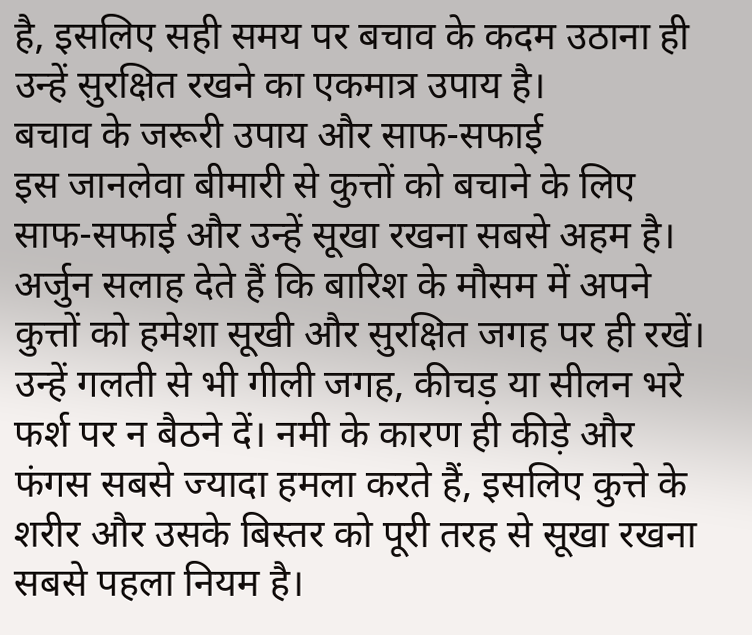है, इसलिए सही समय पर बचाव के कदम उठाना ही उन्हें सुरक्षित रखने का एकमात्र उपाय है।
बचाव के जरूरी उपाय और साफ-सफाई
इस जानलेवा बीमारी से कुत्तों को बचाने के लिए साफ-सफाई और उन्हें सूखा रखना सबसे अहम है। अर्जुन सलाह देते हैं कि बारिश के मौसम में अपने कुत्तों को हमेशा सूखी और सुरक्षित जगह पर ही रखें। उन्हें गलती से भी गीली जगह, कीचड़ या सीलन भरे फर्श पर न बैठने दें। नमी के कारण ही कीड़े और फंगस सबसे ज्यादा हमला करते हैं, इसलिए कुत्ते के शरीर और उसके बिस्तर को पूरी तरह से सूखा रखना सबसे पहला नियम है।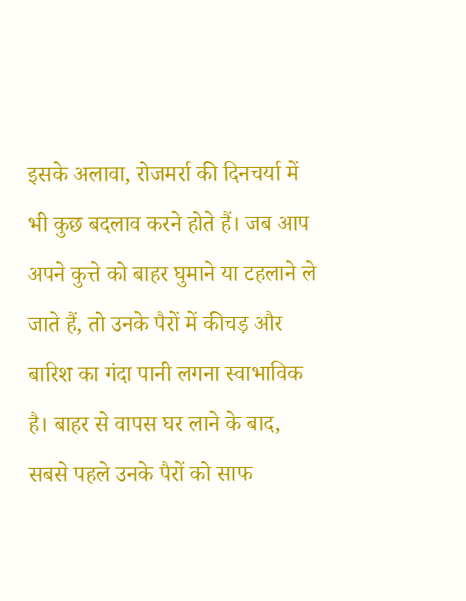इसके अलावा, रोजमर्रा की दिनचर्या में भी कुछ बदलाव करने होते हैं। जब आप अपने कुत्ते को बाहर घुमाने या टहलाने ले जाते हैं, तो उनके पैरों में कीचड़ और बारिश का गंदा पानी लगना स्वाभाविक है। बाहर से वापस घर लाने के बाद, सबसे पहले उनके पैरों को साफ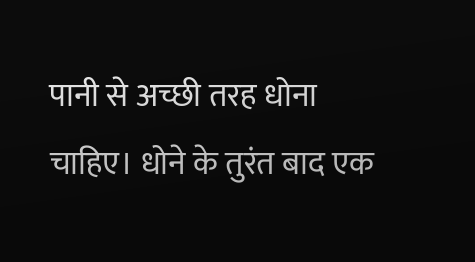पानी से अच्छी तरह धोना चाहिए। धोने के तुरंत बाद एक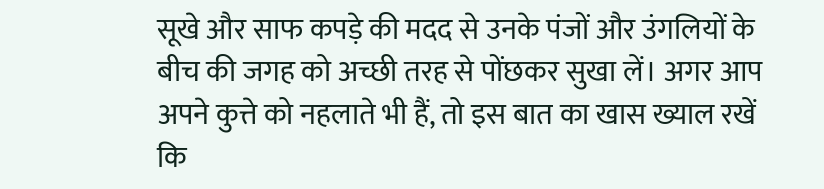सूखे और साफ कपड़े की मदद से उनके पंजों और उंगलियों के बीच की जगह को अच्छी तरह से पोंछकर सुखा लें। अगर आप अपने कुत्ते को नहलाते भी हैं, तो इस बात का खास ख्याल रखें कि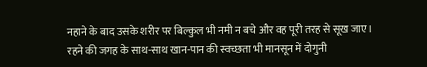नहाने के बाद उसके शरीर पर बिल्कुल भी नमी न बचे और वह पूरी तरह से सूख जाए।
रहने की जगह के साथ-साथ खान-पान की स्वच्छता भी मानसून में दोगुनी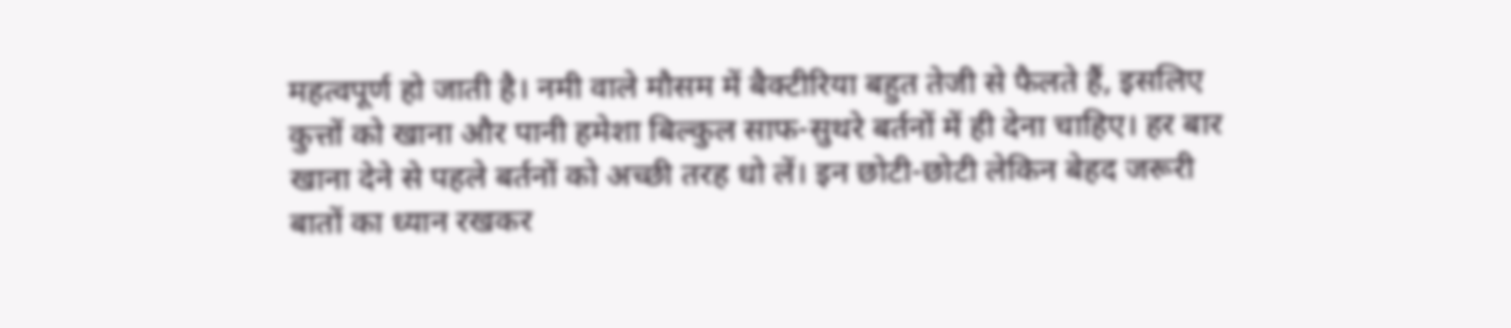महत्वपूर्ण हो जाती है। नमी वाले मौसम में बैक्टीरिया बहुत तेजी से फैलते हैं, इसलिए कुत्तों को खाना और पानी हमेशा बिल्कुल साफ-सुथरे बर्तनों में ही देना चाहिए। हर बार खाना देने से पहले बर्तनों को अच्छी तरह धो लें। इन छोटी-छोटी लेकिन बेहद जरूरी बातों का ध्यान रखकर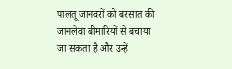पालतू जानवरों को बरसात की जानलेवा बीमारियों से बचाया जा सकता है और उन्हें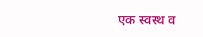एक स्वस्थ व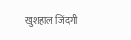खुशहाल जिंदगी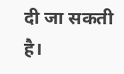दी जा सकती है।